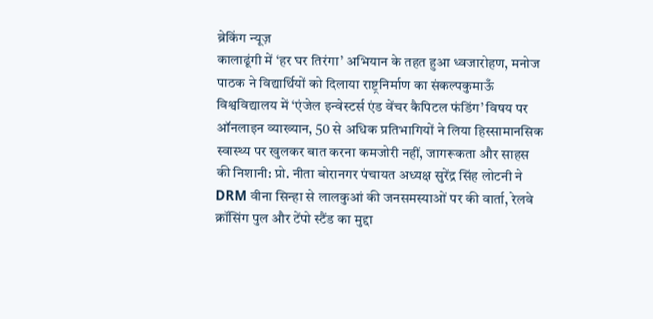ब्रेकिंग न्यूज़
कालाढूंगी में ‘हर घर तिरंगा’ अभियान के तहत हुआ ध्वजारोहण, मनोज पाठक ने विद्यार्थियों को दिलाया राष्ट्रनिर्माण का संकल्पकुमाऊँ विश्वविद्यालय में ‘एंजेल इन्वेस्टर्स एंड वेंचर कैपिटल फंडिंग’ विषय पर ऑनलाइन व्याख्यान, 50 से अधिक प्रतिभागियों ने लिया हिस्सामानसिक स्वास्थ्य पर खुलकर बात करना कमजोरी नहीं, जागरूकता और साहस की निशानी: प्रो. नीता बोरानगर पंचायत अध्यक्ष सुरेंद्र सिंह लोटनी ने DRM वीना सिन्हा से लालकुआं की जनसमस्याओं पर की वार्ता, रेलवे क्रॉसिंग पुल और टेंपो स्टैंड का मुद्दा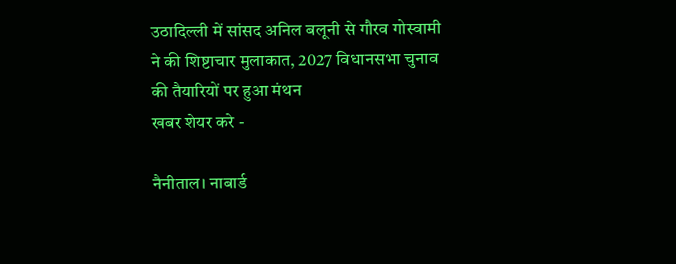उठादिल्ली में सांसद अनिल बलूनी से गौरव गोस्वामी ने की शिष्टाचार मुलाकात, 2027 विधानसभा चुनाव की तैयारियों पर हुआ मंथन
खबर शेयर करे -

नैनीताल। नाबार्ड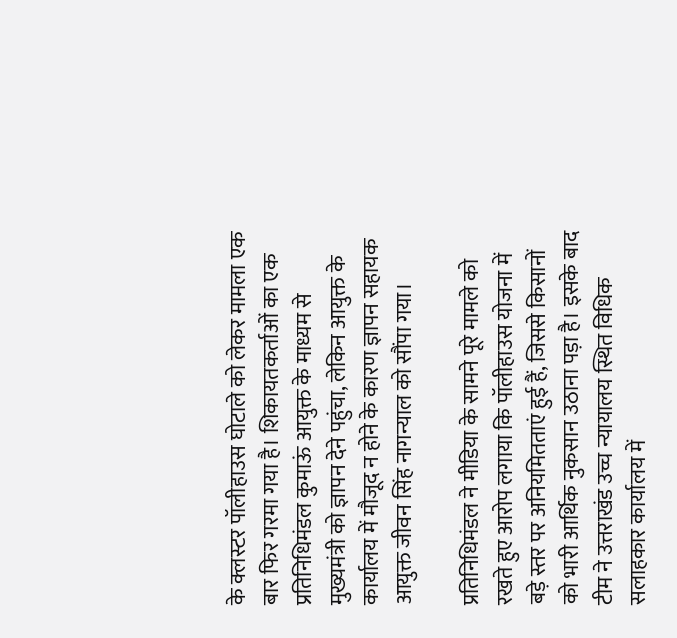के क्लस्टर पॉलीहाउस घोटाले को लेकर मामला एक बार फिर गरमा गया है। शिकायतकर्ताओं का एक प्रतिनिधिमंडल कुमाऊं आयुक्त के माध्यम से मुख्यमंत्री को ज्ञापन देने पहुंचा, लेकिन आयुक्त के कार्यालय में मौजूद न होने के कारण ज्ञापन सहायक आयुक्त जीवन सिंह नागन्याल को सौंपा गया।

प्रतिनिधिमंडल ने मीडिया के सामने पूरे मामले को रखते हुए आरोप लगाया कि पॉलीहाउस योजना में बड़े स्तर पर अनियमितताएं हुई हैं, जिससे किसानों को भारी आर्थिक नुकसान उठाना पड़ा है। इसके बाद टीम ने उत्तराखंड उच्च न्यायालय स्थित विधिक सलाहकार कार्यालय में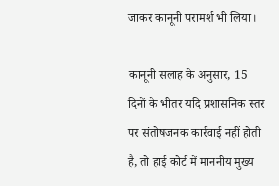जाकर कानूनी परामर्श भी लिया।

कानूनी सलाह के अनुसार, 15 दिनों के भीतर यदि प्रशासनिक स्तर पर संतोषजनक कार्रवाई नहीं होती है, तो हाई कोर्ट में माननीय मुख्य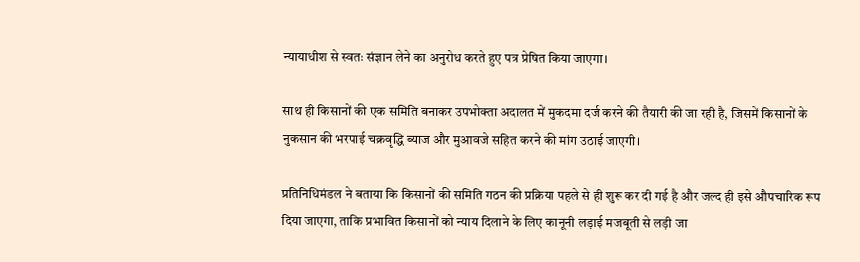न्यायाधीश से स्वतः संज्ञान लेने का अनुरोध करते हुए पत्र प्रेषित किया जाएगा।

साथ ही किसानों की एक समिति बनाकर उपभोक्ता अदालत में मुकदमा दर्ज करने की तैयारी की जा रही है, जिसमें किसानों के नुकसान की भरपाई चक्रवृद्धि ब्याज और मुआवजे सहित करने की मांग उठाई जाएगी।

प्रतिनिधिमंडल ने बताया कि किसानों की समिति गठन की प्रक्रिया पहले से ही शुरू कर दी गई है और जल्द ही इसे औपचारिक रूप दिया जाएगा, ताकि प्रभावित किसानों को न्याय दिलाने के लिए कानूनी लड़ाई मजबूती से लड़ी जा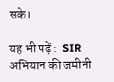सके।

यह भी पढ़ें :  SIR अभियान की जमीनी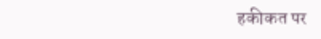हकीकत पर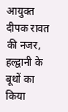आयुक्त दीपक रावत की नजर, हल्द्वानी के बूथों का किया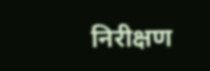निरीक्षण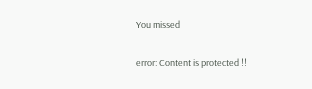You missed

error: Content is protected !!